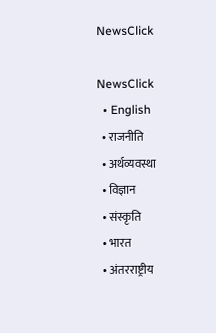NewsClick

NewsClick
  • English
  • राजनीति
  • अर्थव्यवस्था
  • विज्ञान
  • संस्कृति
  • भारत
  • अंतरराष्ट्रीय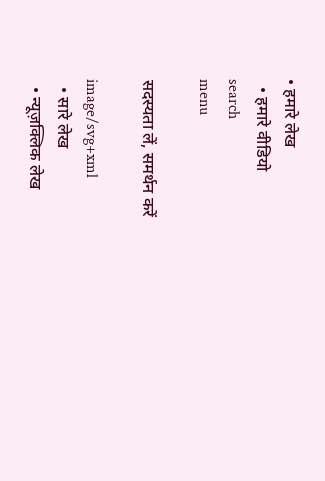• हमारे लेख
  • हमारे वीडियो
search
menu

सदस्यता लें, समर्थन करें

image/svg+xml
  • सारे लेख
  • न्यूज़क्लिक लेख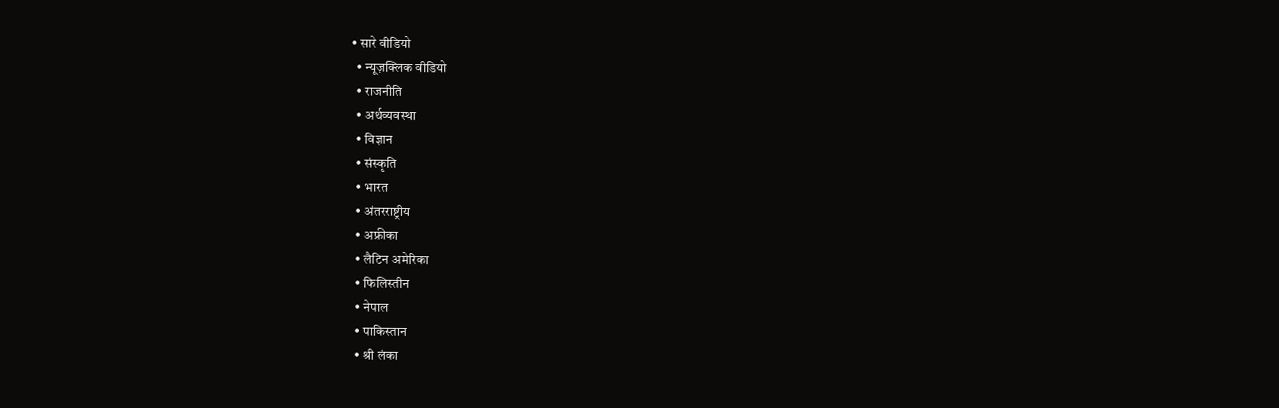• सारे वीडियो
  • न्यूज़क्लिक वीडियो
  • राजनीति
  • अर्थव्यवस्था
  • विज्ञान
  • संस्कृति
  • भारत
  • अंतरराष्ट्रीय
  • अफ्रीका
  • लैटिन अमेरिका
  • फिलिस्तीन
  • नेपाल
  • पाकिस्तान
  • श्री लंका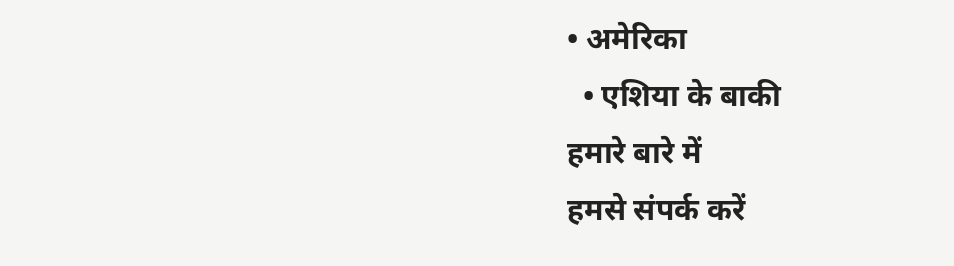• अमेरिका
  • एशिया के बाकी
हमारे बारे में
हमसे संपर्क करें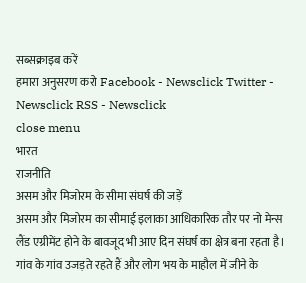सब्सक्राइब करें
हमारा अनुसरण करो Facebook - Newsclick Twitter - Newsclick RSS - Newsclick
close menu
भारत
राजनीति
असम और मिजोरम के सीमा संघर्ष की जड़ें
असम और मिजोरम का सीमाई इलाका आधिकारिक तौर पर नो मेन्स लैंड एग्रीमेंट होने के बावजूद भी आए दिन संघर्ष का क्षेत्र बना रहता है। गांव के गांव उजड़ते रहते हैं और लोग भय के माहौल में जीने के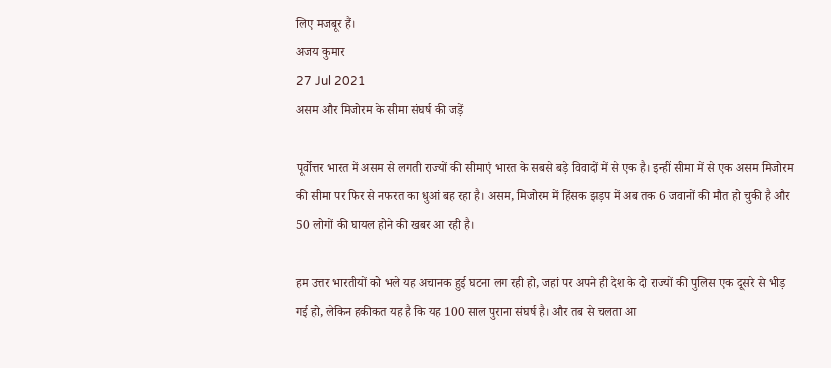लिए मजबूर हैं।
अजय कुमार
27 Jul 2021
असम और मिजोरम के सीमा संघर्ष की जड़ें

पूर्वोत्तर भारत में असम से लगती राज्यों की सीमाएं भारत के सबसे बड़े विवादों में से एक है। इन्हीं सीमा में से एक असम मिजोरम की सीमा पर फिर से नफरत का धुआं बह रहा है। असम, मिजोरम में हिंसक झड़प में अब तक 6 जवानों की मौत हो चुकी है और 50 लोगों की घायल होने की खबर आ रही है।

हम उत्तर भारतीयों को भले यह अचानक हुई घटना लग रही हो, जहां पर अपने ही देश के दो राज्यों की पुलिस एक दूसरे से भीड़ गई हो, लेकिन हकीकत यह है कि यह 100 साल पुराना संघर्ष है। और तब से चलता आ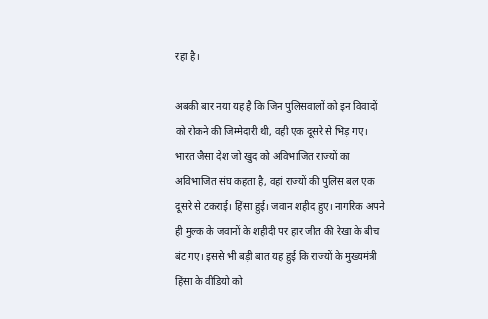रहा है।

अबकी बार नया यह है कि जिन पुलिसवालों को इन विवादों को रोकने की जिम्मेदारी थी, वही एक दूसरे से भिड़ गए। भारत जैसा देश जो खुद को अविभाजित राज्यों का अविभाजित संघ कहता है, वहां राज्यों की पुलिस बल एक दूसरे से टकराई। हिंसा हुई। जवान शहीद हुए। नागरिक अपने ही मुल्क के जवानों के शहीदी पर हार जीत की रेखा के बीच बंट गए। इससे भी बड़ी बात यह हुई कि राज्यों के मुख्यमंत्री हिंसा के वीडियो को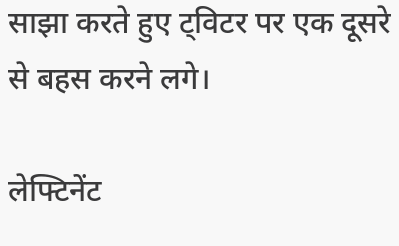साझा करते हुए ट्विटर पर एक दूसरे से बहस करने लगे।

लेफ्टिनेंट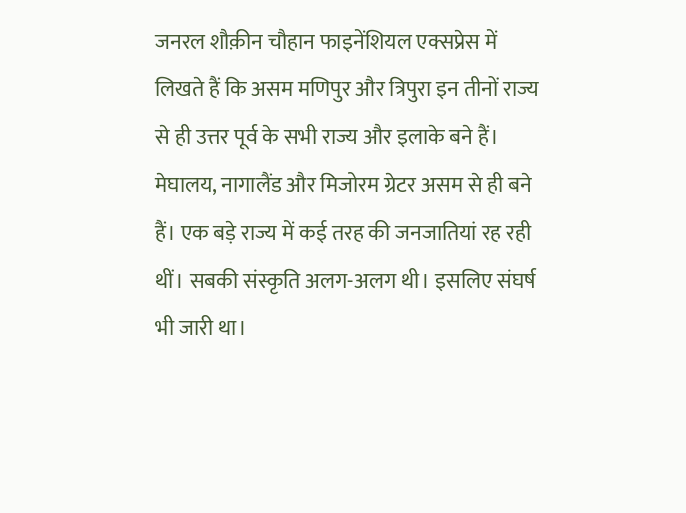जनरल शौक़ीन चौहान फाइनेंशियल एक्सप्रेस में लिखते हैं कि असम मणिपुर और त्रिपुरा इन तीनों राज्य से ही उत्तर पूर्व के सभी राज्य और इलाके बने हैं।  मेघालय, नागालैंड और मिजोरम ग्रेटर असम से ही बने हैं। एक बड़े राज्य में कई तरह की जनजातियां रह रही थीं। सबकी संस्कृति अलग-अलग थी। इसलिए संघर्ष भी जारी था।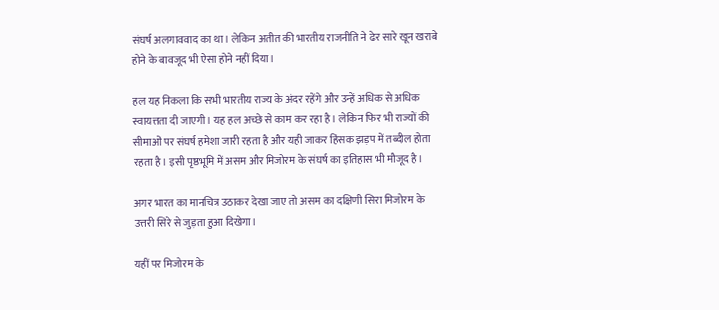संघर्ष अलगाववाद का था। लेकिन अतीत की भारतीय राजनीति ने ढेर सारे खून खराबे होने के बावजूद भी ऐसा होने नहीं दिया।

हल यह निकला कि सभी भारतीय राज्य के अंदर रहेंगे और उन्हें अधिक से अधिक स्वायत्तता दी जाएगी। यह हल अच्छे से काम कर रहा है। लेकिन फिर भी राज्यों की सीमाओं पर संघर्ष हमेशा जारी रहता है और यही जाकर हिंसक झड़प में तब्दील होता रहता है। इसी पृष्ठभूमि में असम और मिजोरम के संघर्ष का इतिहास भी मौजूद है।

अगर भारत का मानचित्र उठाकर देखा जाए तो असम का दक्षिणी सिरा मिजोरम के उत्तरी सिरे से जुड़ता हुआ दिखेगा।

यहीं पर मिजोरम के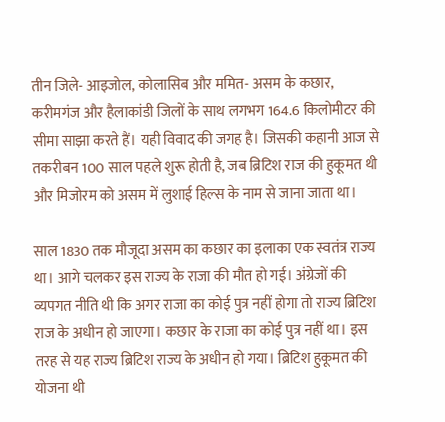तीन जिले- आइजोल, कोलासिब और ममित- असम के कछार, करीमगंज और हैलाकांडी जिलों के साथ लगभग 164.6 किलोमीटर की सीमा साझा करते हैं। यही विवाद की जगह है। जिसकी कहानी आज से तकरीबन 100 साल पहले शुरू होती है, जब ब्रिटिश राज की हुकूमत थी और मिजोरम को असम में लुशाई हिल्स के नाम से जाना जाता था।

साल 1830 तक मौजूदा असम का कछार का इलाका एक स्वतंत्र राज्य था। आगे चलकर इस राज्य के राजा की मौत हो गई। अंग्रेजों की व्यपगत नीति थी कि अगर राजा का कोई पुत्र नहीं होगा तो राज्य ब्रिटिश राज के अधीन हो जाएगा। कछार के राजा का कोई पुत्र नहीं था। इस तरह से यह राज्य ब्रिटिश राज्य के अधीन हो गया। ब्रिटिश हुकूमत की योजना थी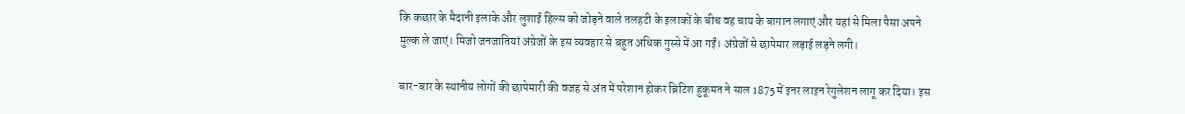कि कछार के मैदानी इलाके और लुशाई हिल्स को जोड़ने वाले तलहटी के इलाकों के बीच वह चाय के बागान लगाएं और यहां से मिला पैसा अपने मुल्क ले जाएं। मिजो जनजातियां अंग्रेजों के इस व्यवहार से बहुत अधिक गुस्से में आ गईं। अंग्रेजों से छापेमार लड़ाई लड़ने लगी।

बार-बार के स्थानीय लोगों की छापेमारी की वजह से अंत में परेशान होकर ब्रिटिश हुकूमत ने साल 1875 में इनर लाइन रेगुलेशन लागू कर दिया। इस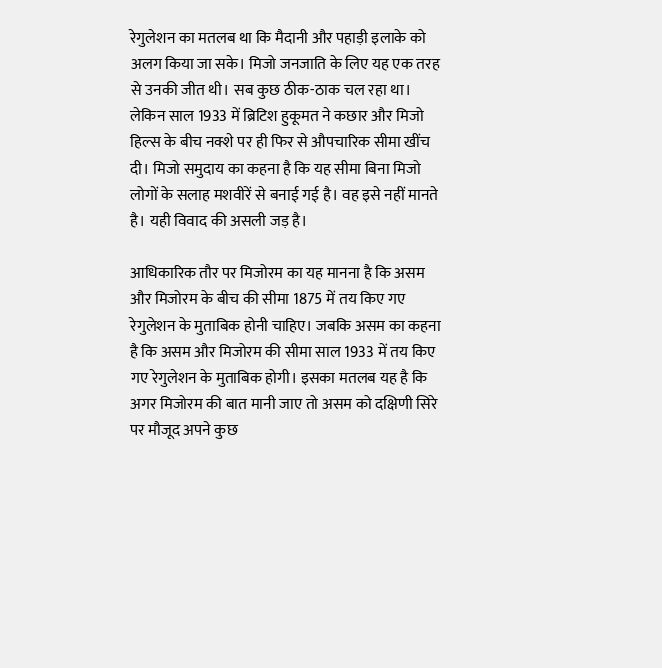रेगुलेशन का मतलब था कि मैदानी और पहाड़ी इलाके को अलग किया जा सके। मिजो जनजाति के लिए यह एक तरह से उनकी जीत थी। सब कुछ ठीक-ठाक चल रहा था। लेकिन साल 1933 में ब्रिटिश हुकूमत ने कछार और मिजो हिल्स के बीच नक्शे पर ही फिर से औपचारिक सीमा खींच दी। मिजो समुदाय का कहना है कि यह सीमा बिना मिजो लोगों के सलाह मशवीरें से बनाई गई है। वह इसे नहीं मानते है। यही विवाद की असली जड़ है।

आधिकारिक तौर पर मिजोरम का यह मानना है कि असम और मिजोरम के बीच की सीमा 1875 में तय किए गए रेगुलेशन के मुताबिक होनी चाहिए। जबकि असम का कहना है कि असम और मिजोरम की सीमा साल 1933 में तय किए गए रेगुलेशन के मुताबिक होगी। इसका मतलब यह है कि अगर मिजोरम की बात मानी जाए तो असम को दक्षिणी सिरे पर मौजूद अपने कुछ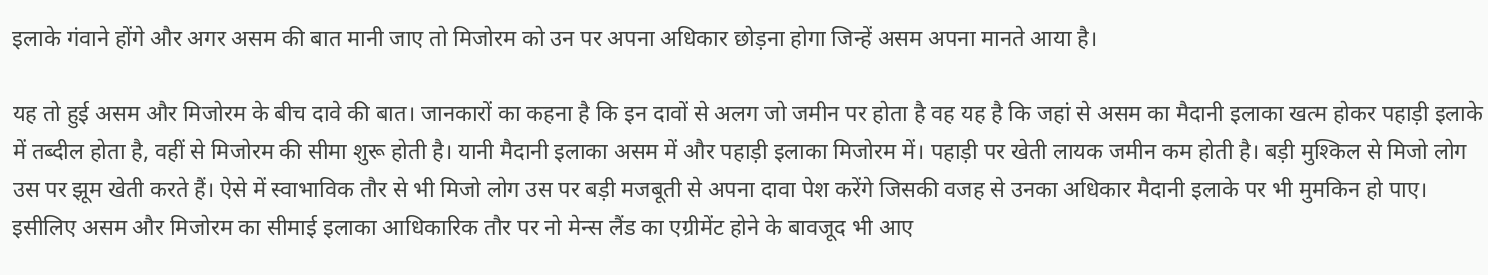इलाके गंवाने होंगे और अगर असम की बात मानी जाए तो मिजोरम को उन पर अपना अधिकार छोड़ना होगा जिन्हें असम अपना मानते आया है।

यह तो हुई असम और मिजोरम के बीच दावे की बात। जानकारों का कहना है कि इन दावों से अलग जो जमीन पर होता है वह यह है कि जहां से असम का मैदानी इलाका खत्म होकर पहाड़ी इलाके में तब्दील होता है, वहीं से मिजोरम की सीमा शुरू होती है। यानी मैदानी इलाका असम में और पहाड़ी इलाका मिजोरम में। पहाड़ी पर खेती लायक जमीन कम होती है। बड़ी मुश्किल से मिजो लोग उस पर झूम खेती करते हैं। ऐसे में स्वाभाविक तौर से भी मिजो लोग उस पर बड़ी मजबूती से अपना दावा पेश करेंगे जिसकी वजह से उनका अधिकार मैदानी इलाके पर भी मुमकिन हो पाए। इसीलिए असम और मिजोरम का सीमाई इलाका आधिकारिक तौर पर नो मेन्स लैंड का एग्रीमेंट होने के बावजूद भी आए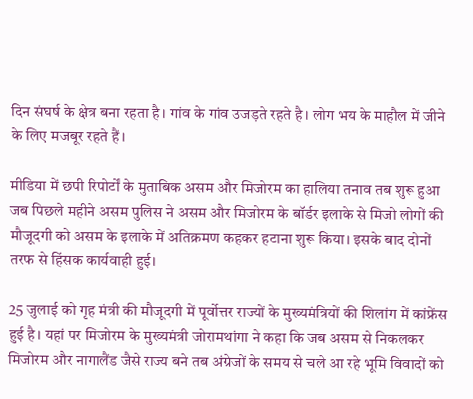दिन संघर्ष के क्षेत्र बना रहता है। गांव के गांव उजड़ते रहते है। लोग भय के माहौल में जीने के लिए मजबूर रहते हैं।

मीडिया में छपी रिपोर्टों के मुताबिक असम और मिजोरम का हालिया तनाव तब शुरू हुआ जब पिछले महीने असम पुलिस ने असम और मिजोरम के बॉर्डर इलाके से मिजो लोगों की मौजूदगी को असम के इलाके में अतिक्रमण कहकर हटाना शुरू किया। इसके बाद दोनों तरफ से हिंसक कार्यवाही हुई।

25 जुलाई को गृह मंत्री की मौजूदगी में पूर्वोत्तर राज्यों के मुख्यमंत्रियों की शिलांग में कांफ्रेंस हुई है। यहां पर मिजोरम के मुख्यमंत्री जोरामथांगा ने कहा कि जब असम से निकलकर मिजोरम और नागालैंड जैसे राज्य बने तब अंग्रेजों के समय से चले आ रहे भूमि विवादों को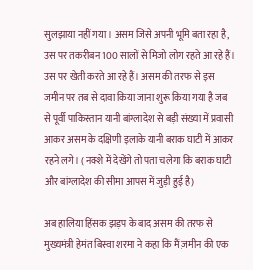सुलझाया नहीं गया। असम जिसे अपनी भूमि बता रहा है, उस पर तकरीबन 100 सालों से मिजो लोग रहते आ रहे हैं। उस पर खेती करते आ रहे हैं। असम की तरफ से इस जमीन पर तब से दावा किया जाना शुरू किया गया है जब से पूर्वी पाकिस्तान यानी बांग्लादेश से बड़ी संख्या में प्रवासी आकर असम के दक्षिणी इलाके यानी बराक घाटी में आकर रहने लगे। ( नक्शे में देखेंगे तो पता चलेगा कि बराक घाटी और बांग्लादेश की सीमा आपस में जुड़ी हुई है)

अब हालिया हिंसक झड़प के बाद असम की तरफ से मुख्यमंत्री हेमंत बिस्वा शरमा ने कहा कि मैं ज़मीन की एक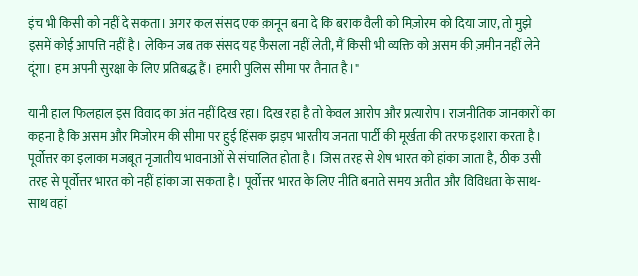इंच भी किसी को नहीं दे सकता। अगर कल संसद एक क़ानून बना दे कि बराक वैली को मिज़ोरम को दिया जाए, तो मुझे इसमें कोई आपत्ति नहीं है। लेकिन जब तक संसद यह फ़ैसला नहीं लेती, मैं किसी भी व्यक्ति को असम की ज़मीन नहीं लेने दूंगा। हम अपनी सुरक्षा के लिए प्रतिबद्ध हैं। हमारी पुलिस सीमा पर तैनात है।"

यानी हाल फिलहाल इस विवाद का अंत नहीं दिख रहा। दिख रहा है तो केवल आरोप और प्रत्यारोप। राजनीतिक जानकारों का कहना है कि असम और मिजोरम की सीमा पर हुई हिंसक झड़प भारतीय जनता पार्टी की मूर्खता की तरफ इशारा करता है। पूर्वोत्तर का इलाका मजबूत नृजातीय भावनाओं से संचालित होता है। जिस तरह से शेष भारत को हांका जाता है, ठीक उसी तरह से पूर्वोत्तर भारत को नहीं हांका जा सकता है। पूर्वोत्तर भारत के लिए नीति बनाते समय अतीत और विविधता के साथ-साथ वहां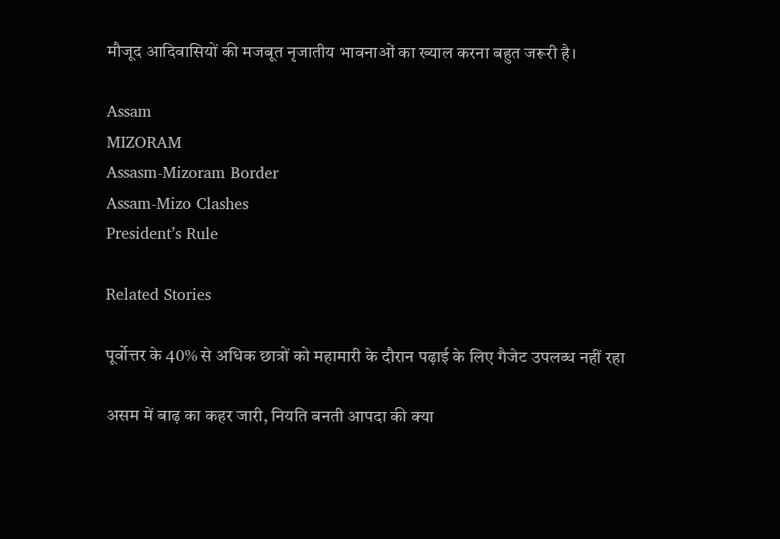मौजूद आदिवासियों की मजबूत नृजातीय भावनाओं का ख्याल करना बहुत जरूरी है।

Assam
MIZORAM
Assasm-Mizoram Border
Assam-Mizo Clashes
President’s Rule

Related Stories

पूर्वोत्तर के 40% से अधिक छात्रों को महामारी के दौरान पढ़ाई के लिए गैजेट उपलब्ध नहीं रहा

असम में बाढ़ का कहर जारी, नियति बनती आपदा की क्या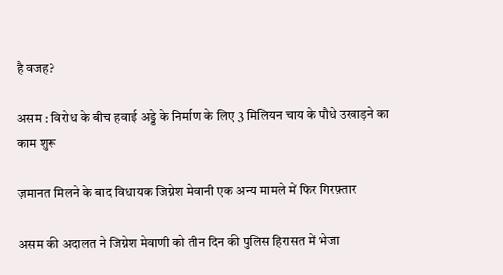है वजह?

असम : विरोध के बीच हवाई अड्डे के निर्माण के लिए 3 मिलियन चाय के पौधे उखाड़ने का काम शुरू

ज़मानत मिलने के बाद विधायक जिग्नेश मेवानी एक अन्य मामले में फिर गिरफ़्तार

असम की अदालत ने जिग्नेश मेवाणी को तीन दिन की पुलिस हिरासत में भेजा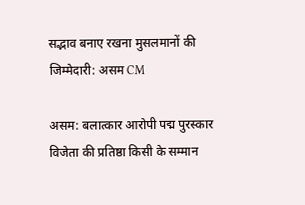सद्भाव बनाए रखना मुसलमानों की जिम्मेदारी: असम CM

असम: बलात्कार आरोपी पद्म पुरस्कार विजेता की प्रतिष्ठा किसी के सम्मान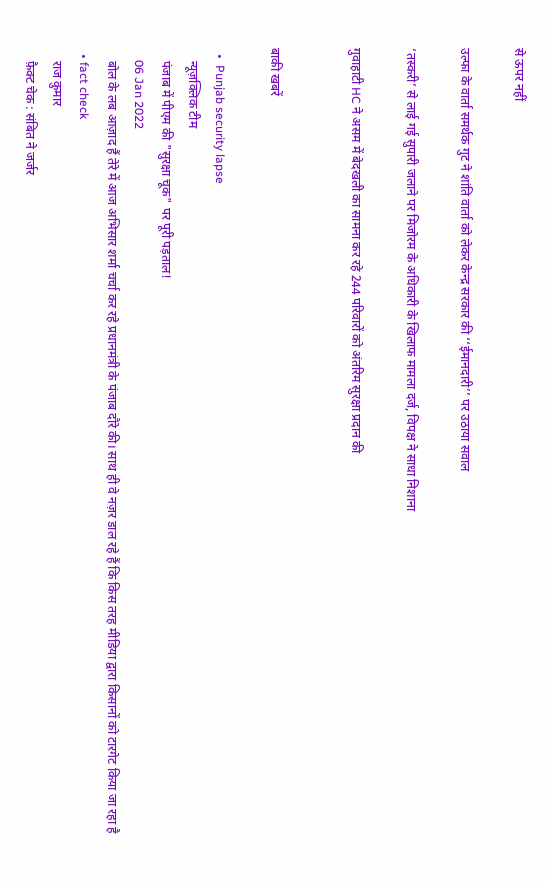से ऊपर नहीं

उल्फा के वार्ता समर्थक गुट ने शांति वार्ता को लेकर केन्द्र सरकार की ‘‘ईमानदारी’’ पर उठाया सवाल

‘तस्करी’ से लाई गई सुपारी जलाने पर मिजोरम के अधिकारी के खिलाफ मामला दर्ज, विपक्ष ने साधा निशाना

गुवाहाटी HC ने असम में बेदखली का सामना कर रहे 244 परिवारों को अंतरिम सुरक्षा प्रदान की


बाकी खबरें

  •  Punjab security lapse
    न्यूज़क्लिक टीम
    पंजाब में पीएम की "सुरक्षा चूक" पर पूरी पड़ताल!
    06 Jan 2022
    बोल के लब आज़ाद हैं तेरे में आज अभिसार शर्मा चर्चा कर रहे प्रधानमंत्री के पंजाब दौरे की। साथ ही वे नज़र डाल रहे हैं कि किस तरह मीडिया द्वारा किसानों को टारगेट किया जा रहा है
  • fact check
    राज कुमार
    फ़ैक्ट चेक : संबित ने जर्जर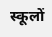स्कूलों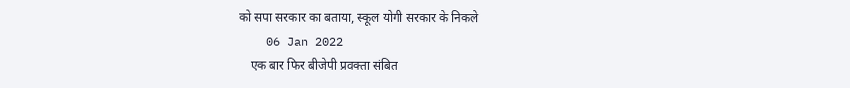को सपा सरकार का बताया, स्कूल योगी सरकार के निकले
    06 Jan 2022
    एक बार फिर बीजेपी प्रवक्ता संबित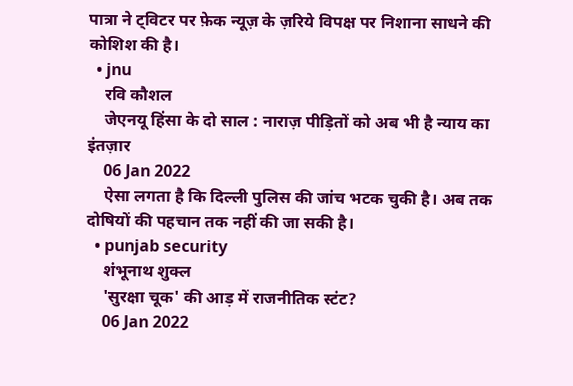पात्रा ने ट्विटर पर फ़ेक न्यूज़ के ज़रिये विपक्ष पर निशाना साधने की कोशिश की है।
  • jnu
    रवि कौशल
    जेएनयू हिंसा के दो साल : नाराज़ पीड़ितों को अब भी है न्याय का इंतज़ार
    06 Jan 2022
    ऐसा लगता है कि दिल्ली पुलिस की जांच भटक चुकी है। अब तक दोषियों की पहचान तक नहीं की जा सकी है।
  • punjab security
    शंभूनाथ शुक्ल
    'सुरक्षा चूक' की आड़ में राजनीतिक स्टंट?
    06 Jan 2022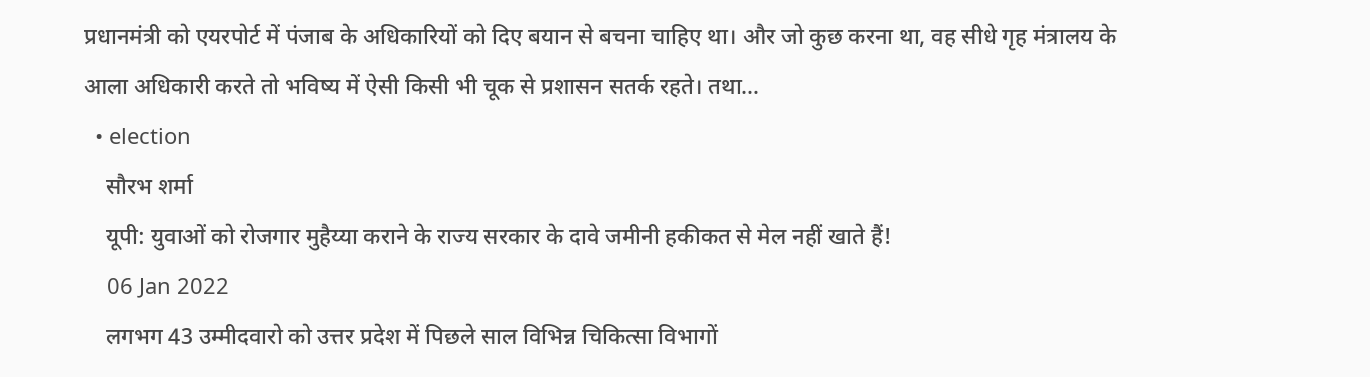प्रधानमंत्री को एयरपोर्ट में पंजाब के अधिकारियों को दिए बयान से बचना चाहिए था। और जो कुछ करना था, वह सीधे गृह मंत्रालय के आला अधिकारी करते तो भविष्य में ऐसी किसी भी चूक से प्रशासन सतर्क रहते। तथा…
  • election
    सौरभ शर्मा
    यूपी: युवाओं को रोजगार मुहैय्या कराने के राज्य सरकार के दावे जमीनी हकीकत से मेल नहीं खाते हैं!
    06 Jan 2022
    लगभग 43 उम्मीदवारो को उत्तर प्रदेश में पिछले साल विभिन्न चिकित्सा विभागों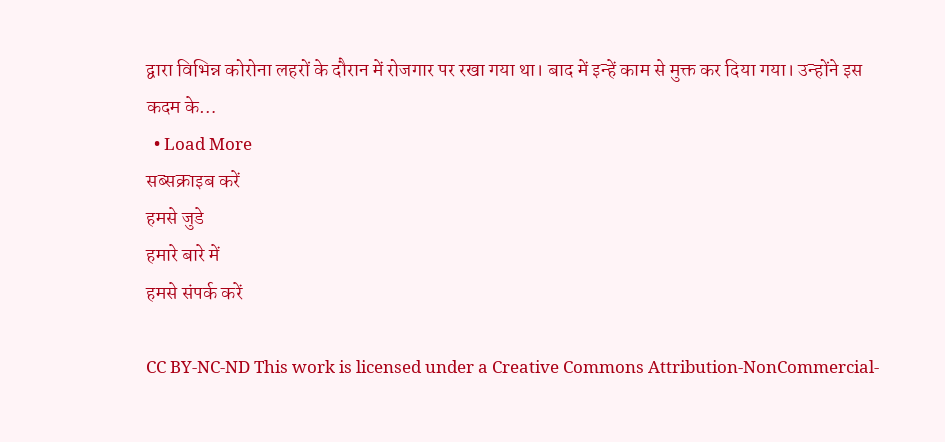द्वारा विभिन्न कोरोना लहरों के दौरान में रोजगार पर रखा गया था। बाद में इन्हें काम से मुक्त कर दिया गया। उन्होंने इस कदम के…
  • Load More
सब्सक्राइब करें
हमसे जुडे
हमारे बारे में
हमसे संपर्क करें

CC BY-NC-ND This work is licensed under a Creative Commons Attribution-NonCommercial-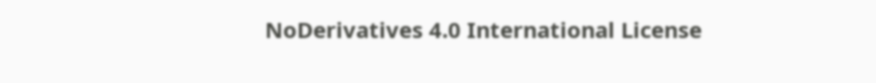NoDerivatives 4.0 International License